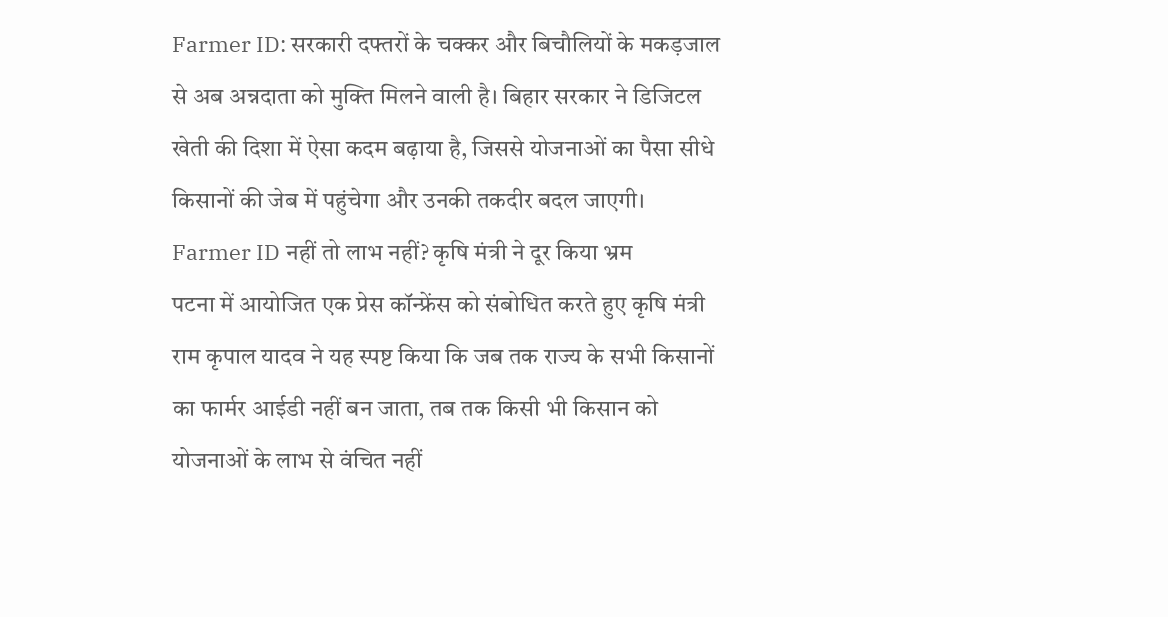Farmer ID: सरकारी दफ्तरों के चक्कर और बिचौलियों के मकड़जाल से अब अन्नदाता को मुक्ति मिलने वाली है। बिहार सरकार ने डिजिटल खेती की दिशा में ऐसा कदम बढ़ाया है, जिससे योजनाओं का पैसा सीधे किसानों की जेब में पहुंचेगा और उनकी तकदीर बदल जाएगी।
Farmer ID नहीं तो लाभ नहीं? कृषि मंत्री ने दूर किया भ्रम
पटना में आयोजित एक प्रेस कॉन्फ्रेंस को संबोधित करते हुए कृषि मंत्री राम कृपाल यादव ने यह स्पष्ट किया कि जब तक राज्य के सभी किसानों का फार्मर आईडी नहीं बन जाता, तब तक किसी भी किसान को योजनाओं के लाभ से वंचित नहीं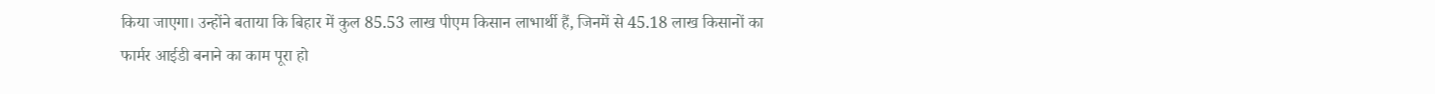किया जाएगा। उन्होंने बताया कि बिहार में कुल 85.53 लाख पीएम किसान लाभार्थी हैं, जिनमें से 45.18 लाख किसानों का फार्मर आईडी बनाने का काम पूरा हो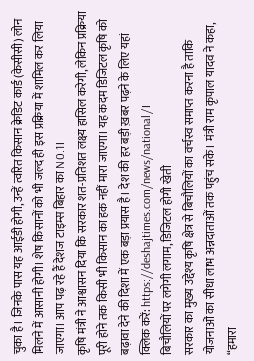चुका है। जिनके पास यह आईडी होगी, उन्हें त्वरित किसान क्रेडिट कार्ड (केसीसी) लोन मिलने में आसानी होगी। शेष किसानों को भी जल्द ही इस प्रक्रिया में शामिल कर लिया जाएगा। आप पढ़ रहे हैं देशज टाइम्स बिहार का N0.1।
कृषि मंत्री ने आश्वासन दिया कि सरकार शत-प्रतिशत लक्ष्य हासिल करेगी, लेकिन प्रक्रिया पूरी होने तक किसी भी किसान का हक नहीं मारा जाएगा। यह कदम डिजिटल कृषि को बढ़ावा देने की दिशा में एक बड़ा प्रयास है। देश की हर बड़ी ख़बर पढ़ने के लिए यहां क्लिक करें: https://deshajtimes.com/news/national/।
बिचौलियों पर लगेगी लगाम, डिजिटल होगी खेती
सरकार का मुख्य उद्देश्य कृषि क्षेत्र से बिचौलियों का वर्चस्व समाप्त करना है ताकि योजनाओं का सीधा लाभ अन्नदाताओं तक पहुंच सके। मंत्री राम कृपाल यादव ने कहा, “हमारा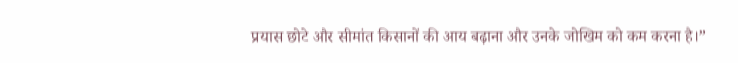प्रयास छोटे और सीमांत किसानों की आय बढ़ाना और उनके जोखिम को कम करना है।”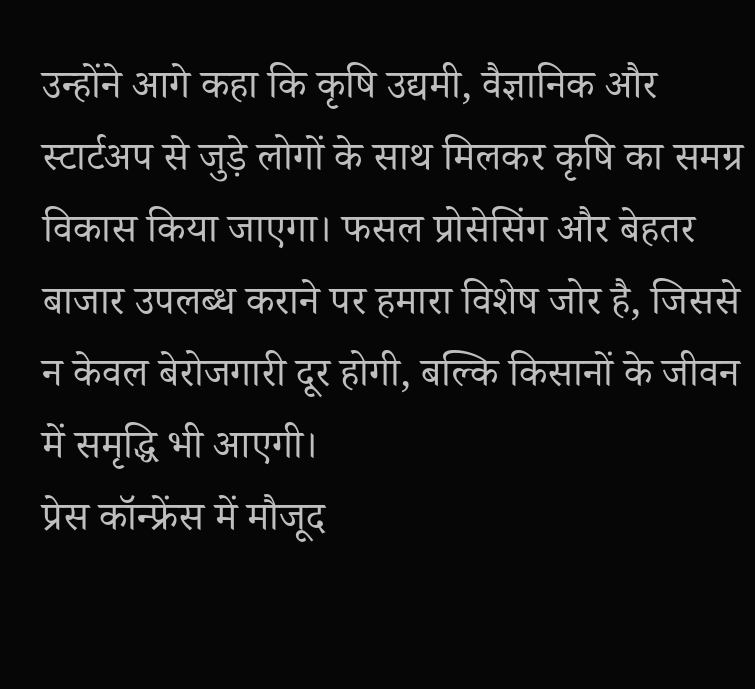उन्होंने आगे कहा कि कृषि उद्यमी, वैज्ञानिक और स्टार्टअप से जुड़े लोगों के साथ मिलकर कृषि का समग्र विकास किया जाएगा। फसल प्रोसेसिंग और बेहतर बाजार उपलब्ध कराने पर हमारा विशेष जोर है, जिससे न केवल बेरोजगारी दूर होगी, बल्कि किसानों के जीवन में समृद्धि भी आएगी।
प्रेस कॉन्फ्रेंस में मौजूद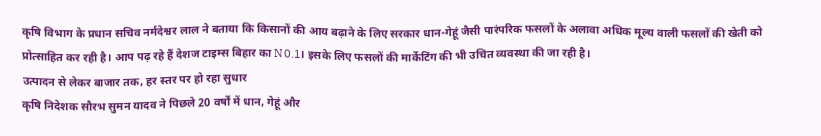कृषि विभाग के प्रधान सचिव नर्मदेश्वर लाल ने बताया कि किसानों की आय बढ़ाने के लिए सरकार धान-गेहूं जैसी पारंपरिक फसलों के अलावा अधिक मूल्य वाली फसलों की खेती को प्रोत्साहित कर रही है। आप पढ़ रहे हैं देशज टाइम्स बिहार का N0.1। इसके लिए फसलों की मार्केटिंग की भी उचित व्यवस्था की जा रही है।
उत्पादन से लेकर बाजार तक, हर स्तर पर हो रहा सुधार
कृषि निदेशक सौरभ सुमन यादव ने पिछले 20 वर्षों में धान, गेहूं और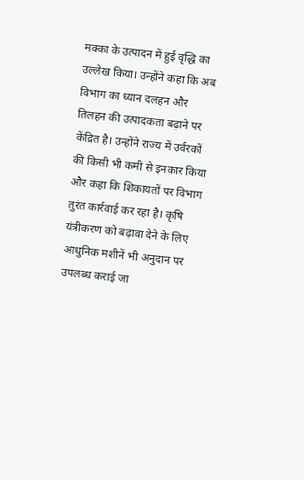मक्का के उत्पादन में हुई वृद्धि का उल्लेख किया। उन्होंने कहा कि अब विभाग का ध्यान दलहन और तिलहन की उत्पादकता बढ़ाने पर केंद्रित है। उन्होंने राज्य में उर्वरकों की किसी भी कमी से इनकार किया और कहा कि शिकायतों पर विभाग तुरंत कार्रवाई कर रहा है। कृषि यंत्रीकरण को बढ़ावा देने के लिए आधुनिक मशीनें भी अनुदान पर उपलब्ध कराई जा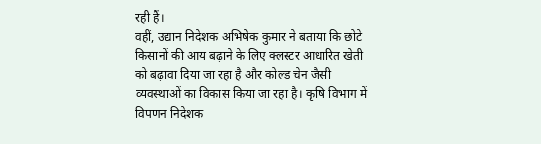रही हैं।
वहीं, उद्यान निदेशक अभिषेक कुमार ने बताया कि छोटे किसानों की आय बढ़ाने के लिए क्लस्टर आधारित खेती को बढ़ावा दिया जा रहा है और कोल्ड चेन जैसी व्यवस्थाओं का विकास किया जा रहा है। कृषि विभाग में विपणन निदेशक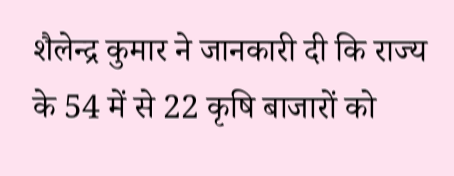शैलेन्द्र कुमार ने जानकारी दी कि राज्य के 54 में से 22 कृषि बाजारों को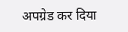अपग्रेड कर दिया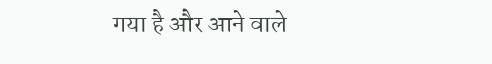गया है और आने वाले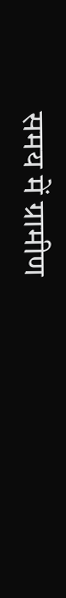समय में ग्रामीण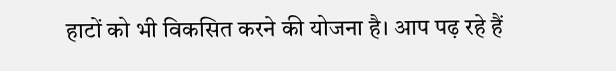हाटों को भी विकसित करने की योजना है। आप पढ़ रहे हैं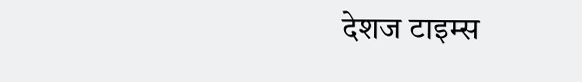देशज टाइम्स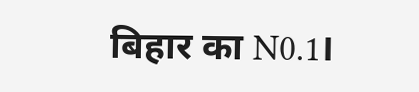बिहार का N0.1।